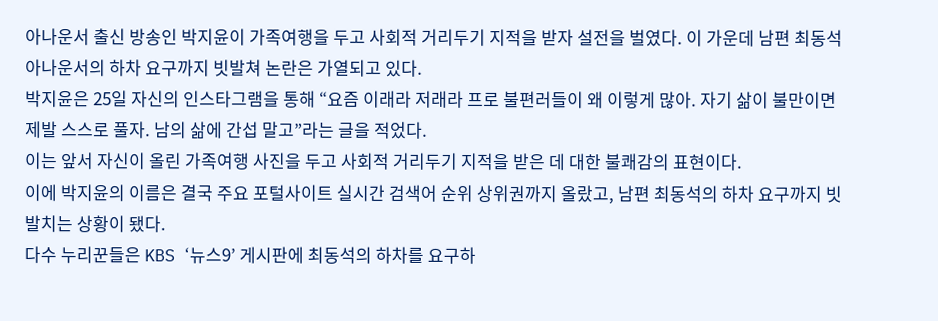아나운서 출신 방송인 박지윤이 가족여행을 두고 사회적 거리두기 지적을 받자 설전을 벌였다. 이 가운데 남편 최동석 아나운서의 하차 요구까지 빗발쳐 논란은 가열되고 있다.
박지윤은 25일 자신의 인스타그램을 통해 “요즘 이래라 저래라 프로 불편러들이 왜 이렇게 많아. 자기 삶이 불만이면 제발 스스로 풀자. 남의 삶에 간섭 말고”라는 글을 적었다.
이는 앞서 자신이 올린 가족여행 사진을 두고 사회적 거리두기 지적을 받은 데 대한 불쾌감의 표현이다.
이에 박지윤의 이름은 결국 주요 포털사이트 실시간 검색어 순위 상위권까지 올랐고, 남편 최동석의 하차 요구까지 빗발치는 상황이 됐다.
다수 누리꾼들은 KBS ‘뉴스9’ 게시판에 최동석의 하차를 요구하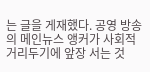는 글을 게재했다. 공영 방송의 메인뉴스 앵커가 사회적 거리두기에 앞장 서는 것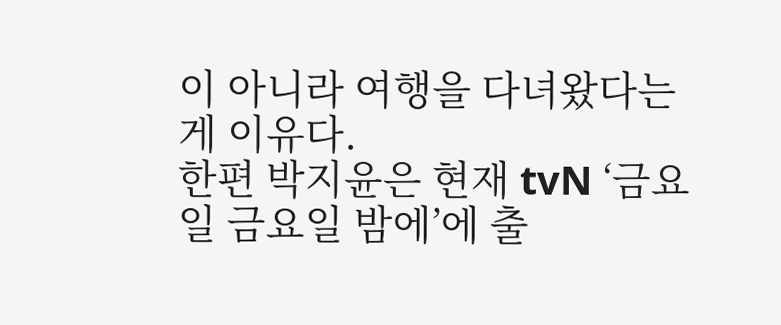이 아니라 여행을 다녀왔다는 게 이유다.
한편 박지윤은 현재 tvN ‘금요일 금요일 밤에’에 출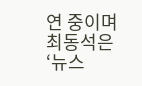연 중이며 최동석은 ‘뉴스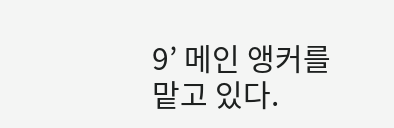9’ 메인 앵커를 맡고 있다.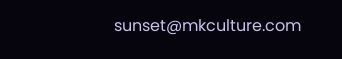sunset@mkculture.com